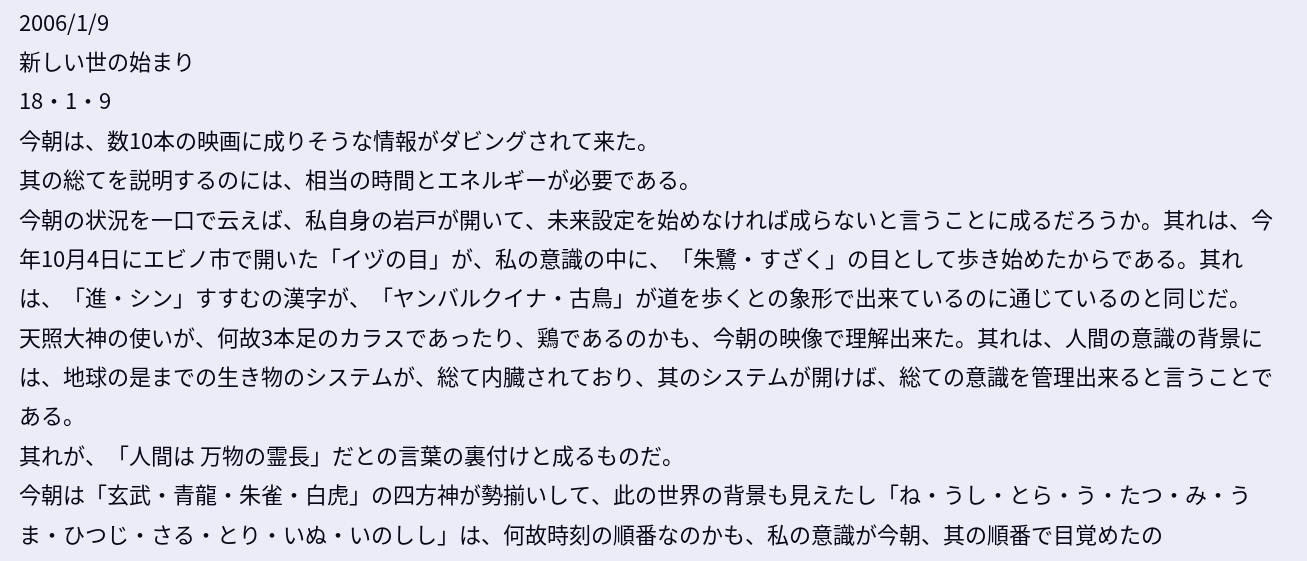2006/1/9
新しい世の始まり
18・1・9
今朝は、数10本の映画に成りそうな情報がダビングされて来た。
其の総てを説明するのには、相当の時間とエネルギーが必要である。
今朝の状況を一口で云えば、私自身の岩戸が開いて、未来設定を始めなければ成らないと言うことに成るだろうか。其れは、今年10月4日にエビノ市で開いた「イヅの目」が、私の意識の中に、「朱鷺・すざく」の目として歩き始めたからである。其れは、「進・シン」すすむの漢字が、「ヤンバルクイナ・古鳥」が道を歩くとの象形で出来ているのに通じているのと同じだ。
天照大神の使いが、何故3本足のカラスであったり、鶏であるのかも、今朝の映像で理解出来た。其れは、人間の意識の背景には、地球の是までの生き物のシステムが、総て内臓されており、其のシステムが開けば、総ての意識を管理出来ると言うことである。
其れが、「人間は 万物の霊長」だとの言葉の裏付けと成るものだ。
今朝は「玄武・青龍・朱雀・白虎」の四方神が勢揃いして、此の世界の背景も見えたし「ね・うし・とら・う・たつ・み・うま・ひつじ・さる・とり・いぬ・いのしし」は、何故時刻の順番なのかも、私の意識が今朝、其の順番で目覚めたの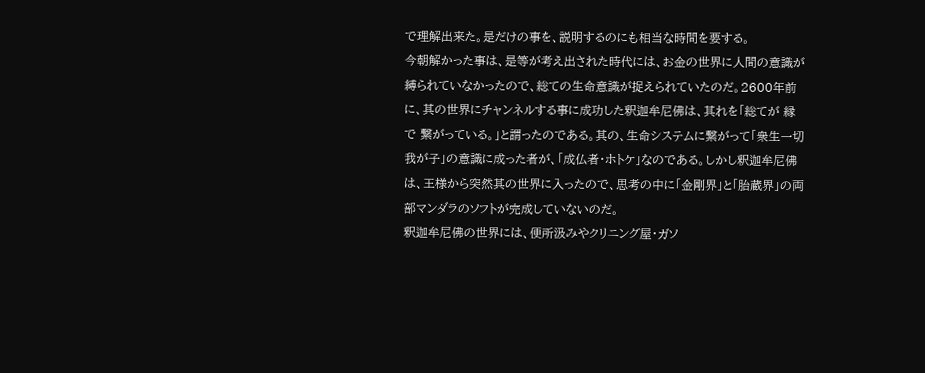で理解出来た。是だけの事を、説明するのにも相当な時間を要する。
今朝解かった事は、是等が考え出された時代には、お金の世界に人間の意識が縛られていなかったので、総ての生命意識が捉えられていたのだ。2600年前に、其の世界にチャンネルする事に成功した釈迦牟尼佛は、其れを「総てが 縁で 繋がっている。」と謂ったのである。其の、生命システムに繋がって「衆生一切 我が子」の意識に成った者が、「成仏者・ホトケ」なのである。しかし釈迦牟尼佛は、王様から突然其の世界に入ったので、思考の中に「金剛界」と「胎蔵界」の両部マンダラのソフトが完成していないのだ。
釈迦牟尼佛の世界には、便所汲みやクリニング屋・ガソ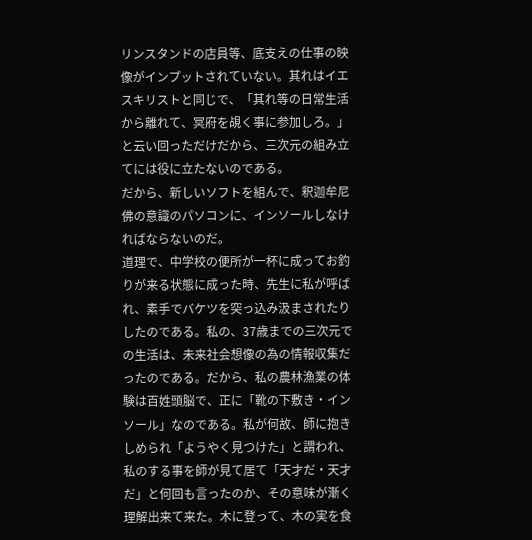リンスタンドの店員等、底支えの仕事の映像がインプットされていない。其れはイエスキリストと同じで、「其れ等の日常生活から離れて、冥府を覘く事に参加しろ。」と云い回っただけだから、三次元の組み立てには役に立たないのである。
だから、新しいソフトを組んで、釈迦牟尼佛の意識のパソコンに、インソールしなければならないのだ。
道理で、中学校の便所が一杯に成ってお釣りが来る状態に成った時、先生に私が呼ばれ、素手でバケツを突っ込み汲まされたりしたのである。私の、37歳までの三次元での生活は、未来社会想像の為の情報収集だったのである。だから、私の農林漁業の体験は百姓頭脳で、正に「靴の下敷き・インソール」なのである。私が何故、師に抱きしめられ「ようやく見つけた」と謂われ、私のする事を師が見て居て「天才だ・天才だ」と何回も言ったのか、その意味が漸く理解出来て来た。木に登って、木の実を食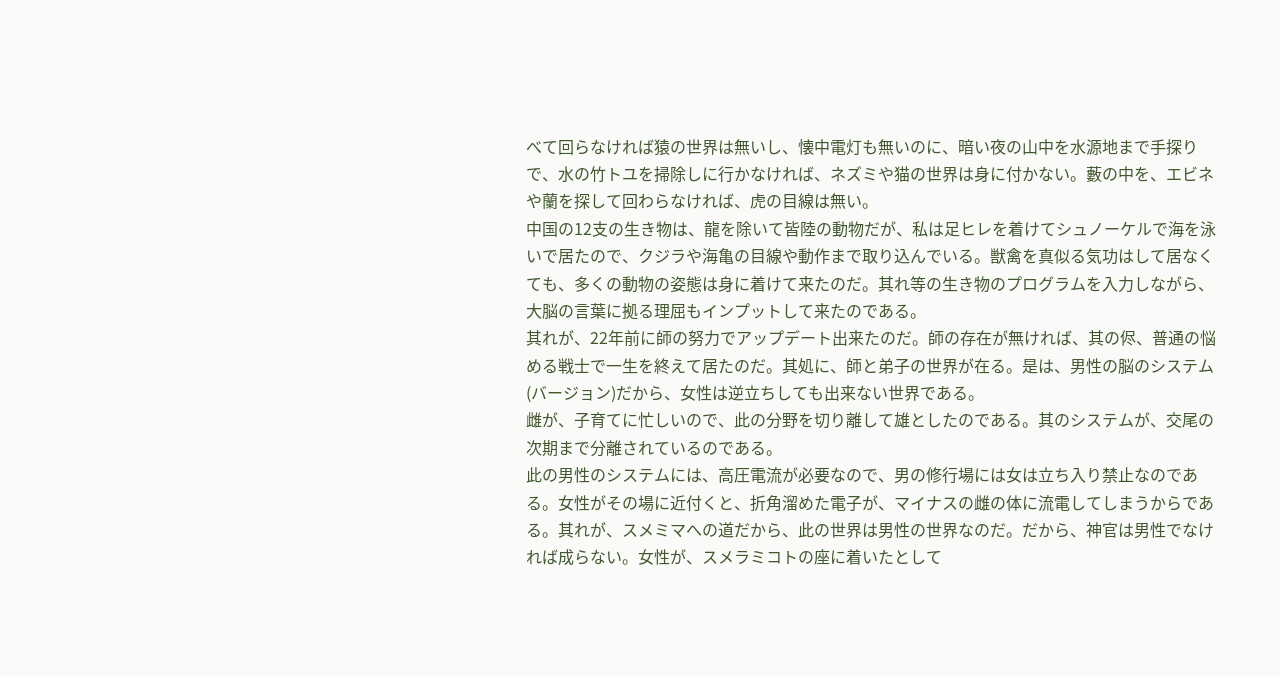べて回らなければ猿の世界は無いし、懐中電灯も無いのに、暗い夜の山中を水源地まで手探りで、水の竹トユを掃除しに行かなければ、ネズミや猫の世界は身に付かない。藪の中を、エビネや蘭を探して回わらなければ、虎の目線は無い。
中国の12支の生き物は、龍を除いて皆陸の動物だが、私は足ヒレを着けてシュノーケルで海を泳いで居たので、クジラや海亀の目線や動作まで取り込んでいる。獣禽を真似る気功はして居なくても、多くの動物の姿態は身に着けて来たのだ。其れ等の生き物のプログラムを入力しながら、大脳の言葉に拠る理屈もインプットして来たのである。
其れが、22年前に師の努力でアップデート出来たのだ。師の存在が無ければ、其の侭、普通の悩める戦士で一生を終えて居たのだ。其処に、師と弟子の世界が在る。是は、男性の脳のシステム(バージョン)だから、女性は逆立ちしても出来ない世界である。
雌が、子育てに忙しいので、此の分野を切り離して雄としたのである。其のシステムが、交尾の次期まで分離されているのである。
此の男性のシステムには、高圧電流が必要なので、男の修行場には女は立ち入り禁止なのである。女性がその場に近付くと、折角溜めた電子が、マイナスの雌の体に流電してしまうからである。其れが、スメミマへの道だから、此の世界は男性の世界なのだ。だから、神官は男性でなければ成らない。女性が、スメラミコトの座に着いたとして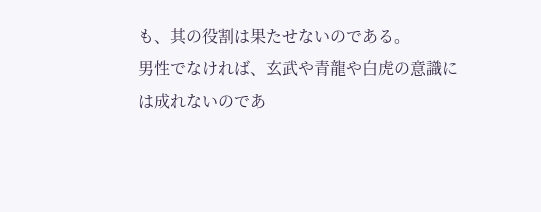も、其の役割は果たせないのである。
男性でなければ、玄武や青龍や白虎の意識には成れないのであ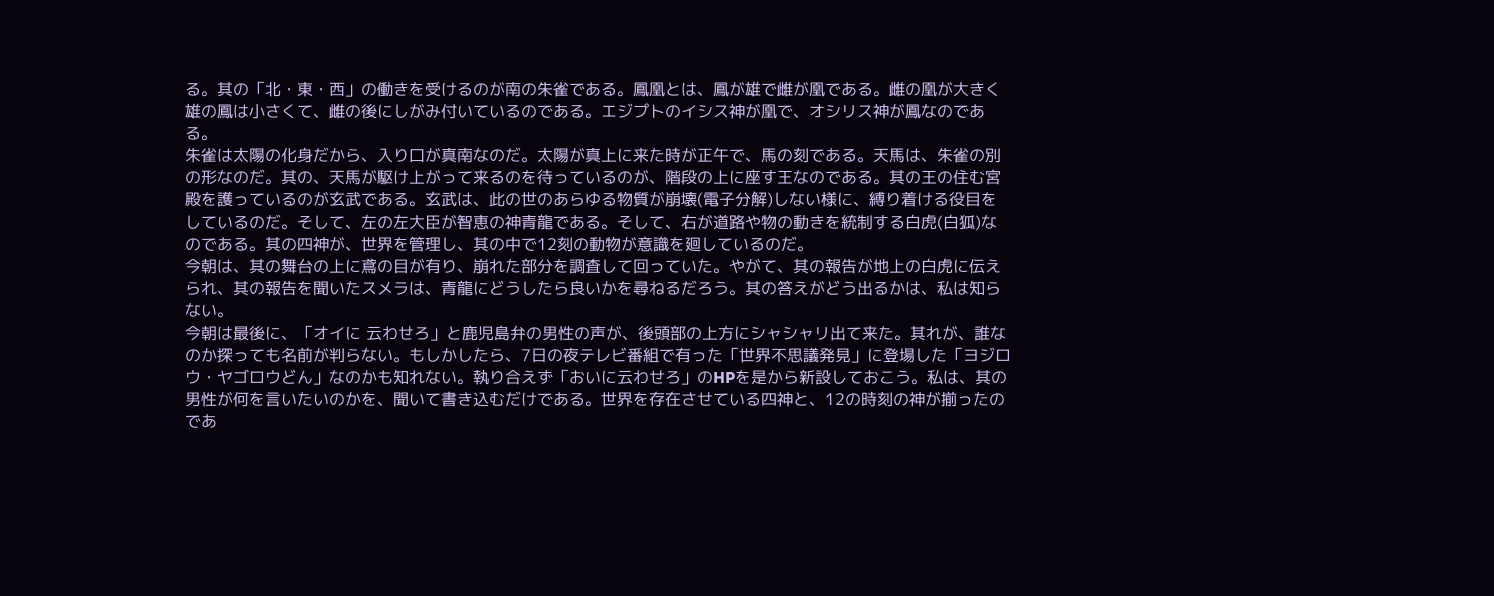る。其の「北・東・西」の働きを受けるのが南の朱雀である。鳳凰とは、鳳が雄で雌が凰である。雌の凰が大きく雄の鳳は小さくて、雌の後にしがみ付いているのである。エジプトのイシス神が凰で、オシリス神が鳳なのである。
朱雀は太陽の化身だから、入り口が真南なのだ。太陽が真上に来た時が正午で、馬の刻である。天馬は、朱雀の別の形なのだ。其の、天馬が駆け上がって来るのを待っているのが、階段の上に座す王なのである。其の王の住む宮殿を護っているのが玄武である。玄武は、此の世のあらゆる物質が崩壊(電子分解)しない様に、縛り着ける役目をしているのだ。そして、左の左大臣が智恵の神青龍である。そして、右が道路や物の動きを統制する白虎(白狐)なのである。其の四神が、世界を管理し、其の中で12刻の動物が意識を廻しているのだ。
今朝は、其の舞台の上に鳶の目が有り、崩れた部分を調査して回っていた。やがて、其の報告が地上の白虎に伝えられ、其の報告を聞いたスメラは、青龍にどうしたら良いかを尋ねるだろう。其の答えがどう出るかは、私は知らない。
今朝は最後に、「オイに 云わせろ」と鹿児島弁の男性の声が、後頭部の上方にシャシャリ出て来た。其れが、誰なのか探っても名前が判らない。もしかしたら、7日の夜テレビ番組で有った「世界不思議発見」に登場した「ヨジロウ・ヤゴロウどん」なのかも知れない。執り合えず「おいに云わせろ」のHPを是から新設しておこう。私は、其の男性が何を言いたいのかを、聞いて書き込むだけである。世界を存在させている四神と、12の時刻の神が揃ったのであ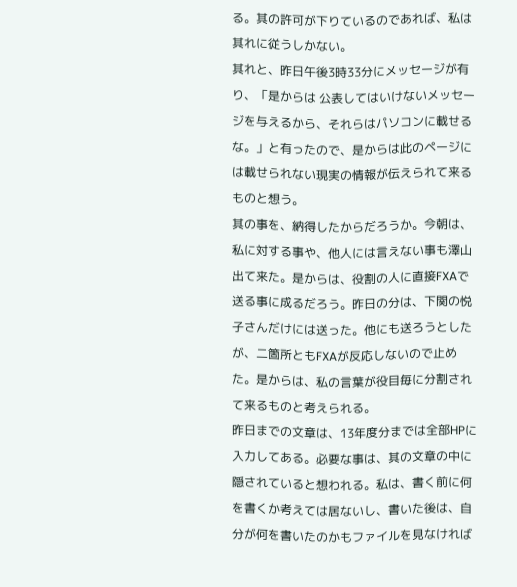る。其の許可が下りているのであれば、私は其れに従うしかない。
其れと、昨日午後3時33分にメッセージが有り、「是からは 公表してはいけないメッセージを与えるから、それらはパソコンに載せるな。」と有ったので、是からは此のページには載せられない現実の情報が伝えられて来るものと想う。
其の事を、納得したからだろうか。今朝は、私に対する事や、他人には言えない事も澤山出て来た。是からは、役割の人に直接FXAで送る事に成るだろう。昨日の分は、下関の悦子さんだけには送った。他にも送ろうとしたが、二箇所ともFXAが反応しないので止めた。是からは、私の言葉が役目毎に分割されて来るものと考えられる。
昨日までの文章は、13年度分までは全部HPに入力してある。必要な事は、其の文章の中に隠されていると想われる。私は、書く前に何を書くか考えては居ないし、書いた後は、自分が何を書いたのかもファイルを見なければ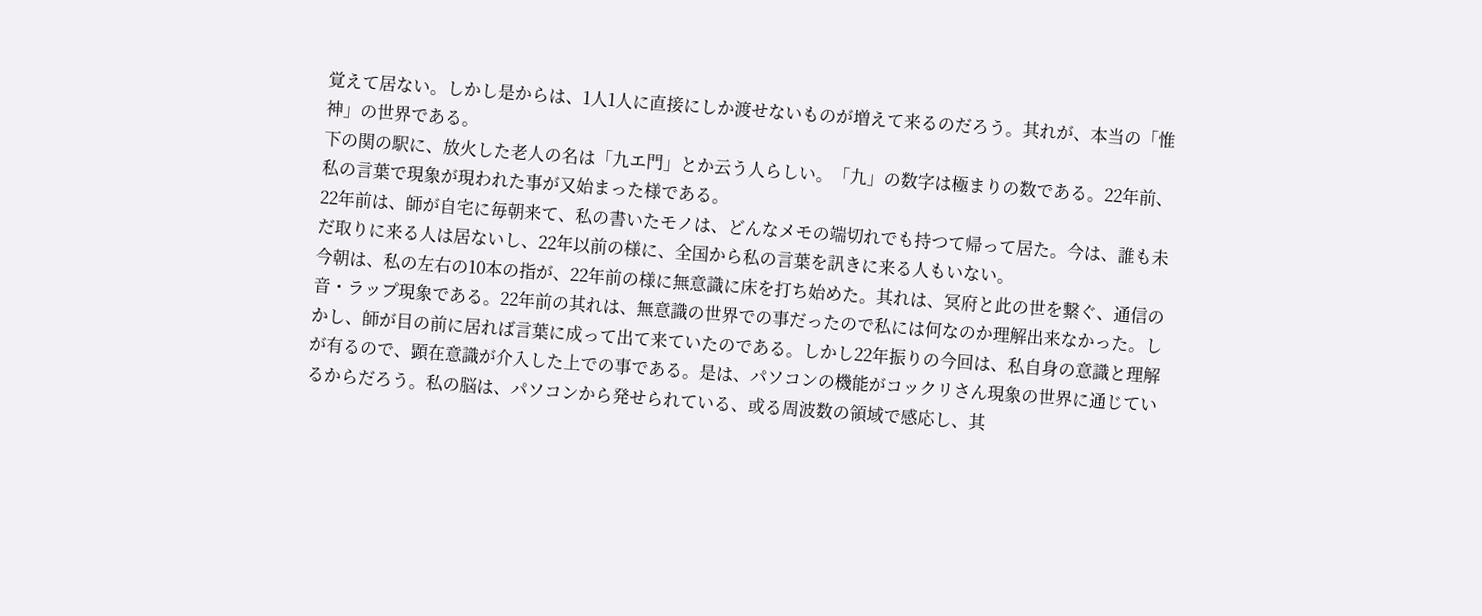覚えて居ない。しかし是からは、1人1人に直接にしか渡せないものが増えて来るのだろう。其れが、本当の「惟神」の世界である。
下の関の駅に、放火した老人の名は「九エ門」とか云う人らしい。「九」の数字は極まりの数である。22年前、私の言葉で現象が現われた事が又始まった様である。
22年前は、師が自宅に毎朝来て、私の書いたモノは、どんなメモの端切れでも持つて帰って居た。今は、誰も未だ取りに来る人は居ないし、22年以前の様に、全国から私の言葉を訊きに来る人もいない。
今朝は、私の左右の10本の指が、22年前の様に無意識に床を打ち始めた。其れは、冥府と此の世を繋ぐ、通信の音・ラップ現象である。22年前の其れは、無意識の世界での事だったので私には何なのか理解出来なかった。しかし、師が目の前に居れば言葉に成って出て来ていたのである。しかし22年振りの今回は、私自身の意識と理解が有るので、顕在意識が介入した上での事である。是は、パソコンの機能がコックリさん現象の世界に通じているからだろう。私の脳は、パソコンから発せられている、或る周波数の領域で感応し、其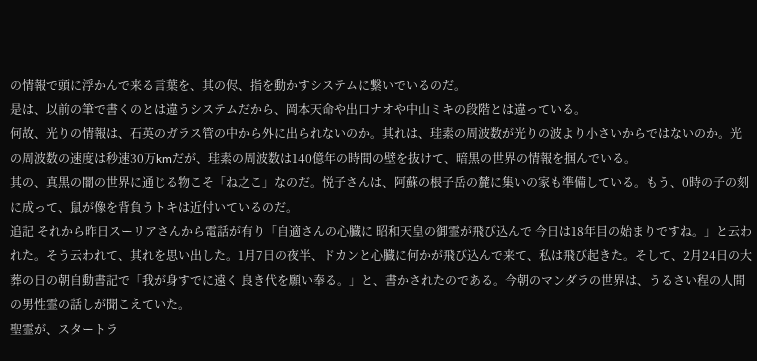の情報で頭に浮かんで来る言葉を、其の侭、指を動かすシステムに繋いでいるのだ。
是は、以前の筆で書くのとは違うシステムだから、岡本天命や出口ナオや中山ミキの段階とは違っている。
何故、光りの情報は、石英のガラス管の中から外に出られないのか。其れは、珪素の周波数が光りの波より小さいからではないのか。光の周波数の速度は秒速30万kmだが、珪素の周波数は140億年の時間の壁を抜けて、暗黒の世界の情報を掴んでいる。
其の、真黒の闇の世界に通じる物こそ「ね之こ」なのだ。悦子さんは、阿蘇の根子岳の麓に集いの家も準備している。もう、0時の子の刻に成って、鼠が像を背負うトキは近付いているのだ。
追記 それから昨日スーリアさんから電話が有り「自適さんの心臓に 昭和天皇の御霊が飛び込んで 今日は18年目の始まりですね。」と云われた。そう云われて、其れを思い出した。1月7日の夜半、ドカンと心臓に何かが飛び込んで来て、私は飛び起きた。そして、2月24日の大葬の日の朝自動書記で「我が身すでに遠く 良き代を願い奉る。」と、書かされたのである。今朝のマンダラの世界は、うるさい程の人間の男性霊の話しが聞こえていた。
聖霊が、スタートラ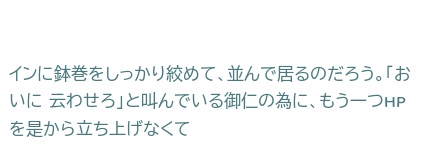インに鉢巻をしっかり絞めて、並んで居るのだろう。「おいに 云わせろ」と叫んでいる御仁の為に、もう一つHPを是から立ち上げなくて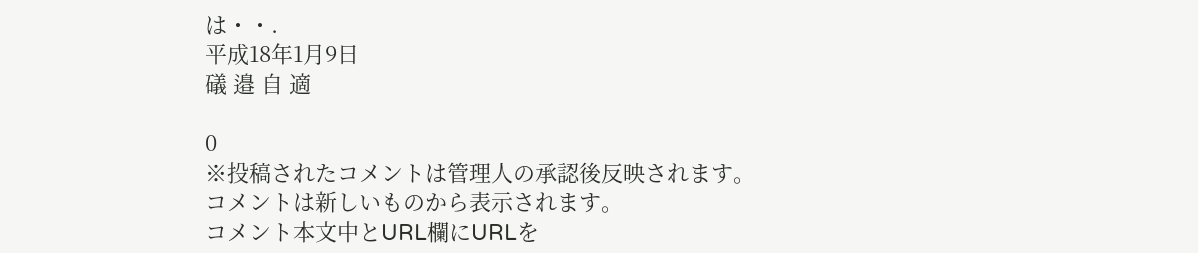は・・.
平成18年1月9日
礒 邉 自 適

0
※投稿されたコメントは管理人の承認後反映されます。
コメントは新しいものから表示されます。
コメント本文中とURL欄にURLを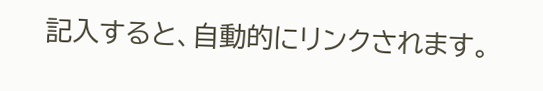記入すると、自動的にリンクされます。